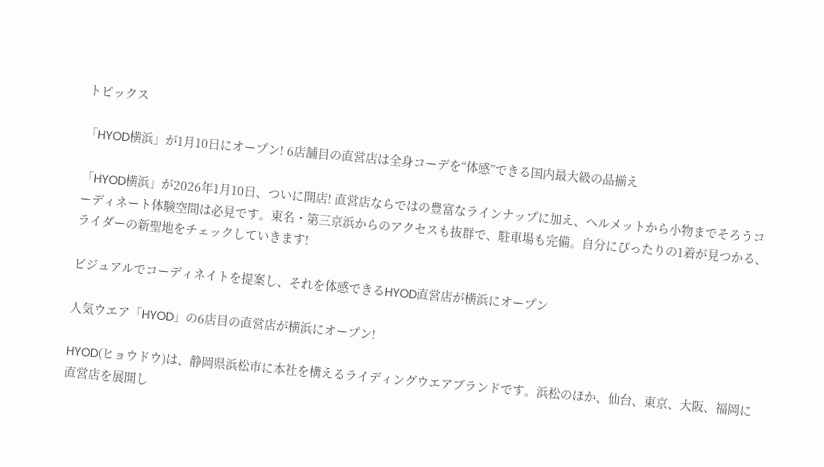トピックス

「HYOD横浜」が1月10日にオープン! 6店舗目の直営店は全身コーデを“体感”できる国内最大級の品揃え

「HYOD横浜」が2026年1月10日、ついに開店! 直営店ならではの豊富なラインナップに加え、ヘルメットから小物までそろうコーディネート体験空間は必見です。東名・第三京浜からのアクセスも抜群で、駐車場も完備。自分にぴったりの1着が見つかる、ライダーの新聖地をチェックしていきます!

ビジュアルでコーディネイトを提案し、それを体感できるHYOD直営店が横浜にオープン

人気ウエア「HYOD」の6店目の直営店が横浜にオープン!

HYOD(ヒョウドウ)は、静岡県浜松市に本社を構えるライディングウエアブランドです。浜松のほか、仙台、東京、大阪、福岡に直営店を展開し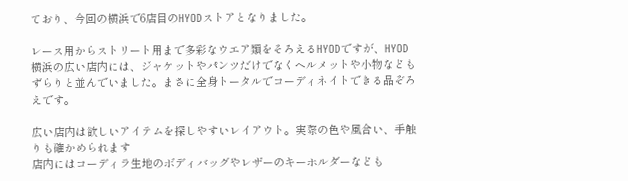ており、今回の横浜で6店目のHYODストアとなりました。

レース用からストリート用まで多彩なウエア類をそろえるHYODですが、HYOD横浜の広い店内には、ジャケットやパンツだけでなくヘルメットや小物などもずらりと並んでいました。まさに全身トータルでコーディネイトできる品ぞろえです。

広い店内は欲しいアイテムを探しやすいレイアウト。実際の色や風合い、手触りも確かめられます
店内にはコーディラ生地のボディバッグやレザーのキーホルダーなども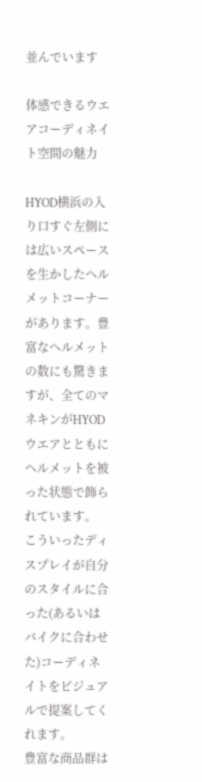並んでいます

体感できるウエアコーディネイト空間の魅力

HYOD横浜の入り口すぐ左側には広いスペースを生かしたヘルメットコーナーがあります。豊富なヘルメットの数にも驚きますが、全てのマネキンがHYODウエアとともにヘルメットを被った状態で飾られています。
こういったディスプレイが自分のスタイルに合った(あるいはバイクに合わせた)コーディネイトをビジュアルで提案してくれます。
豊富な商品群は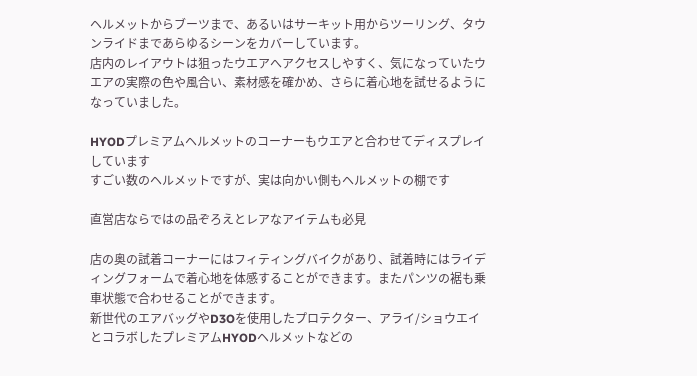ヘルメットからブーツまで、あるいはサーキット用からツーリング、タウンライドまであらゆるシーンをカバーしています。
店内のレイアウトは狙ったウエアへアクセスしやすく、気になっていたウエアの実際の色や風合い、素材感を確かめ、さらに着心地を試せるようになっていました。

HYODプレミアムヘルメットのコーナーもウエアと合わせてディスプレイしています
すごい数のヘルメットですが、実は向かい側もヘルメットの棚です

直営店ならではの品ぞろえとレアなアイテムも必見

店の奥の試着コーナーにはフィティングバイクがあり、試着時にはライディングフォームで着心地を体感することができます。またパンツの裾も乗車状態で合わせることができます。
新世代のエアバッグやD3Oを使用したプロテクター、アライ/ショウエイとコラボしたプレミアムHYODヘルメットなどの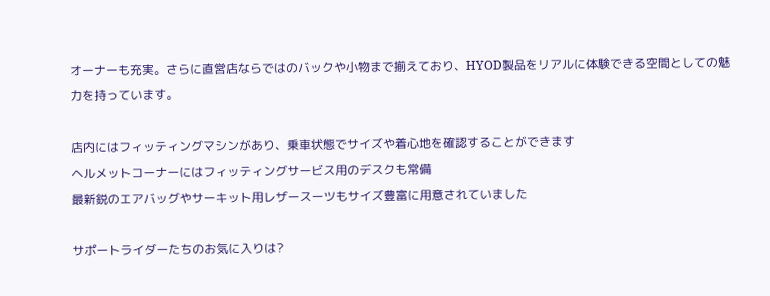オーナーも充実。さらに直営店ならではのバックや小物まで揃えており、HYOD製品をリアルに体験できる空間としての魅力を持っています。

店内にはフィッティングマシンがあり、乗車状態でサイズや着心地を確認することができます
ヘルメットコーナーにはフィッティングサービス用のデスクも常備
最新鋭のエアバッグやサーキット用レザースーツもサイズ豊富に用意されていました

サポートライダーたちのお気に入りは?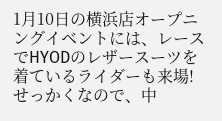1月10日の横浜店オープニングイベントには、レースでHYODのレザースーツを着ているライダーも来場!
せっかくなので、中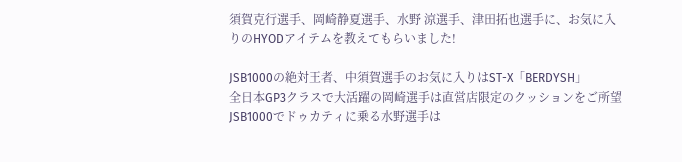須賀克行選手、岡崎静夏選手、水野 涼選手、津田拓也選手に、お気に入りのHYODアイテムを教えてもらいました!

JSB1000の絶対王者、中須賀選手のお気に入りはST-X「BERDYSH」
全日本GP3クラスで大活躍の岡崎選手は直営店限定のクッションをご所望
JSB1000でドゥカティに乗る水野選手は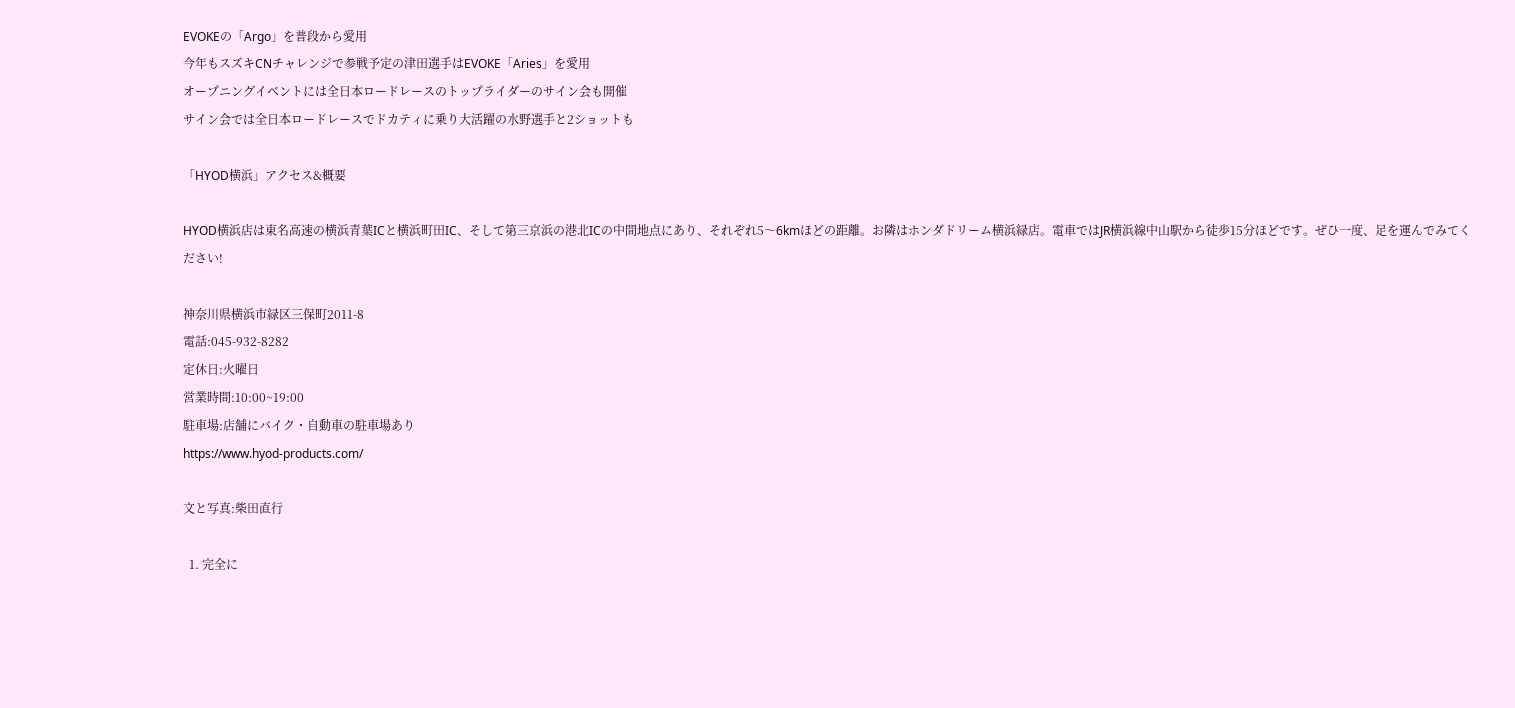EVOKEの「Argo」を普段から愛用
今年もスズキCNチャレンジで参戦予定の津田選手はEVOKE「Aries」を愛用
オープニングイベントには全日本ロードレースのトップライダーのサイン会も開催
サイン会では全日本ロードレースでドカティに乗り大活躍の水野選手と2ショットも

「HYOD横浜」アクセス&概要

HYOD横浜店は東名高速の横浜青葉ICと横浜町田IC、そして第三京浜の港北ICの中間地点にあり、それぞれ5〜6kmほどの距離。お隣はホンダドリーム横浜緑店。電車ではJR横浜線中山駅から徒歩15分ほどです。ぜひ一度、足を運んでみてください!

神奈川県横浜市緑区三保町2011-8
電話:045-932-8282
定休日:火曜日
営業時間:10:00~19:00
駐車場:店舗にバイク・自動車の駐車場あり
https://www.hyod-products.com/

文と写真:柴田直行

  1. 完全に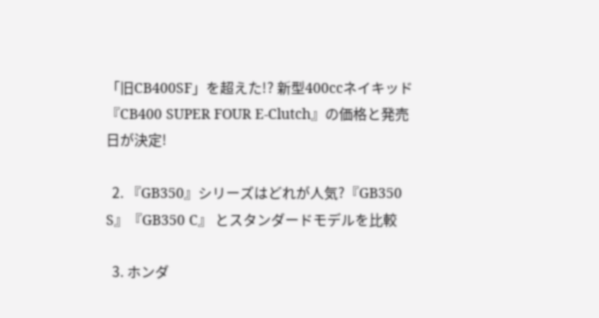「旧CB400SF」を超えた!? 新型400ccネイキッド『CB400 SUPER FOUR E-Clutch』の価格と発売日が決定!

  2. 『GB350』シリーズはどれが人気?『GB350 S』『GB350 C』 とスタンダードモデルを比較

  3. ホンダ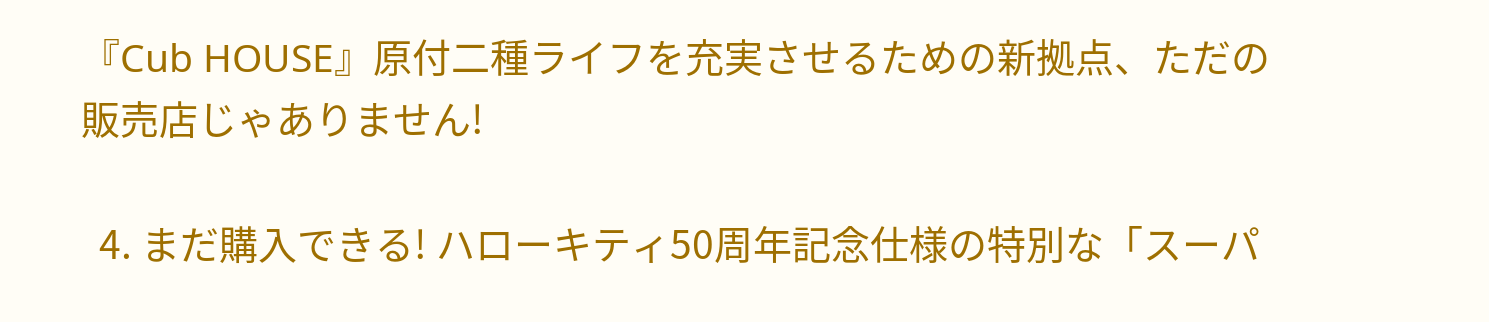『Cub HOUSE』原付二種ライフを充実させるための新拠点、ただの販売店じゃありません!

  4. まだ購入できる! ハローキティ50周年記念仕様の特別な「スーパ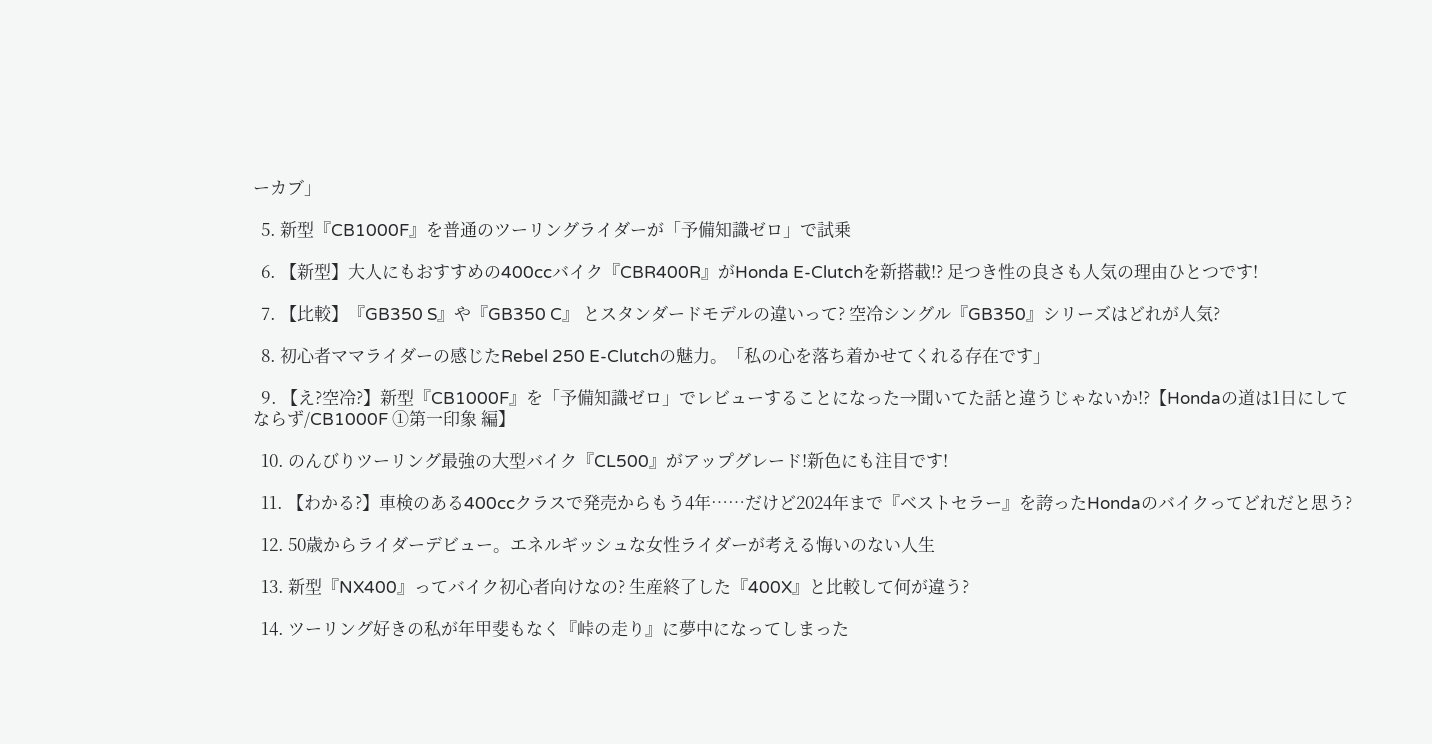ーカブ」

  5. 新型『CB1000F』を普通のツーリングライダーが「予備知識ゼロ」で試乗

  6. 【新型】大人にもおすすめの400ccバイク『CBR400R』がHonda E-Clutchを新搭載!? 足つき性の良さも人気の理由ひとつです!

  7. 【比較】『GB350 S』や『GB350 C』 とスタンダードモデルの違いって? 空冷シングル『GB350』シリーズはどれが人気?

  8. 初心者ママライダーの感じたRebel 250 E-Clutchの魅力。「私の心を落ち着かせてくれる存在です」

  9. 【え?空冷?】新型『CB1000F』を「予備知識ゼロ」でレビューすることになった→聞いてた話と違うじゃないか!?【Hondaの道は1日にしてならず/CB1000F ①第一印象 編】

  10. のんびりツーリング最強の大型バイク『CL500』がアップグレード!新色にも注目です!

  11. 【わかる?】車検のある400ccクラスで発売からもう4年……だけど2024年まで『ベストセラー』を誇ったHondaのバイクってどれだと思う?

  12. 50歳からライダーデビュー。エネルギッシュな女性ライダーが考える悔いのない人生

  13. 新型『NX400』ってバイク初心者向けなの? 生産終了した『400X』と比較して何が違う?

  14. ツーリング好きの私が年甲斐もなく『峠の走り』に夢中になってしまった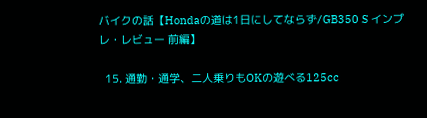バイクの話【Hondaの道は1日にしてならず/GB350 S インプレ・レビュー 前編】

  15. 通勤・通学、二人乗りもOKの遊べる125cc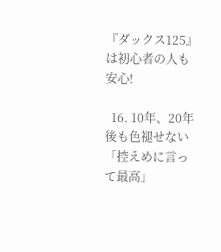『ダックス125』は初心者の人も安心!

  16. 10年、20年後も色褪せない「控えめに言って最高」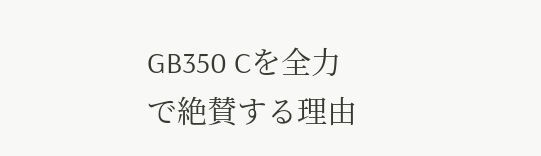GB350 Cを全力で絶賛する理由